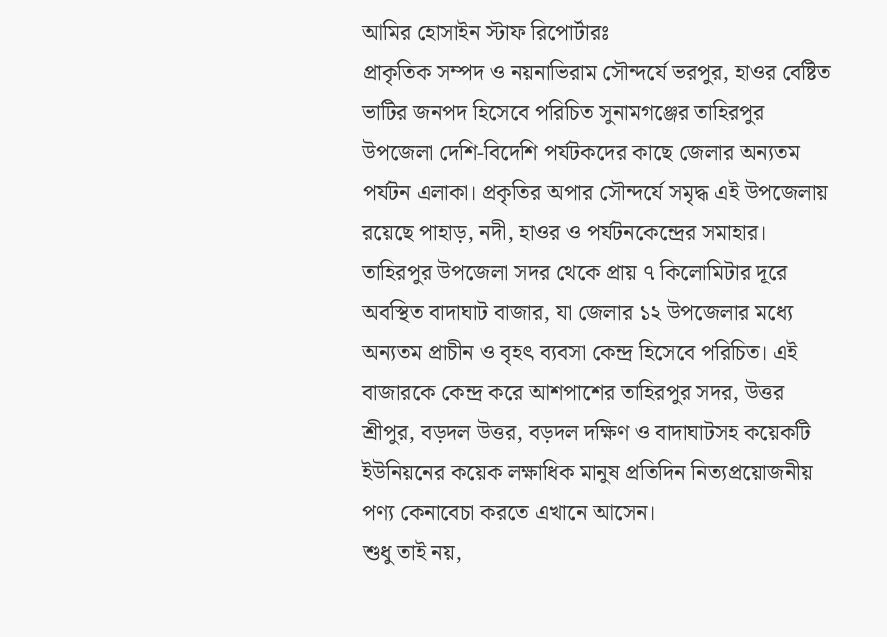আমির হোসাইন স্টাফ রিপোর্টারঃ
প্রাকৃতিক সম্পদ ও নয়নাভিরাম সৌন্দর্যে ভরপুর, হাওর বেষ্টিত ভাটির জনপদ হিসেবে পরিচিত সুনামগঞ্জের তাহিরপুর উপজেলা দেশি-বিদেশি পর্যটকদের কাছে জেলার অন্যতম পর্যটন এলাকা। প্রকৃতির অপার সৌন্দর্যে সমৃদ্ধ এই উপজেলায় রয়েছে পাহাড়, নদী, হাওর ও পর্যটনকেন্দ্রের সমাহার।
তাহিরপুর উপজেলা সদর থেকে প্রায় ৭ কিলোমিটার দূরে অবস্থিত বাদাঘাট বাজার, যা জেলার ১২ উপজেলার মধ্যে অন্যতম প্রাচীন ও বৃহৎ ব্যবসা কেন্দ্র হিসেবে পরিচিত। এই বাজারকে কেন্দ্র করে আশপাশের তাহিরপুর সদর, উত্তর শ্রীপুর, বড়দল উত্তর, বড়দল দক্ষিণ ও বাদাঘাটসহ কয়েকটি ইউনিয়নের কয়েক লক্ষাধিক মানুষ প্রতিদিন নিত্যপ্রয়োজনীয় পণ্য কেনাবেচা করতে এখানে আসেন।
শুধু তাই নয়,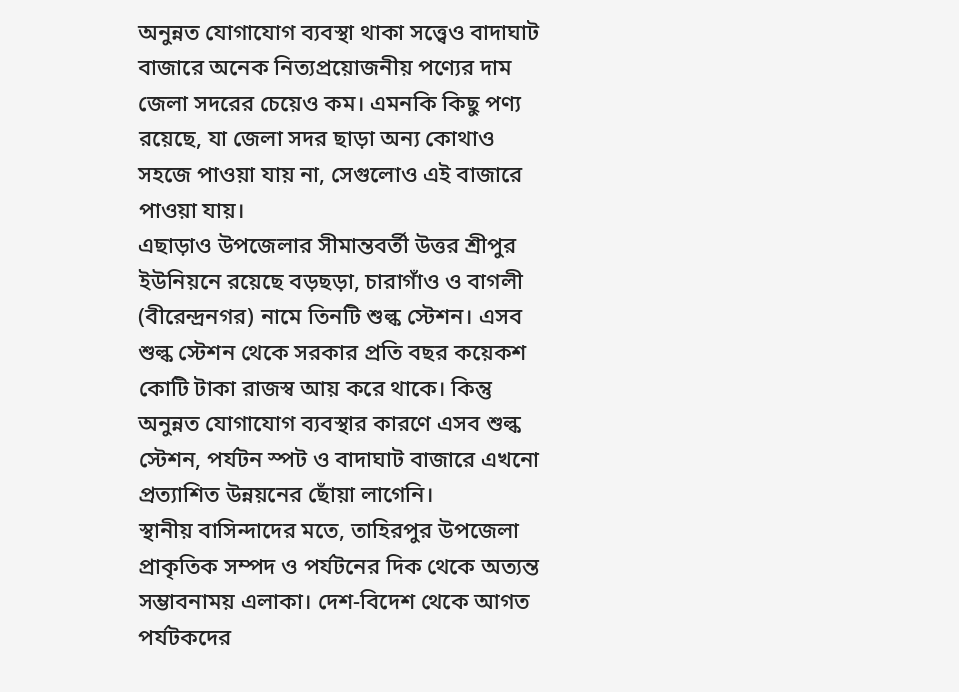অনুন্নত যোগাযোগ ব্যবস্থা থাকা সত্ত্বেও বাদাঘাট বাজারে অনেক নিত্যপ্রয়োজনীয় পণ্যের দাম জেলা সদরের চেয়েও কম। এমনকি কিছু পণ্য রয়েছে, যা জেলা সদর ছাড়া অন্য কোথাও সহজে পাওয়া যায় না, সেগুলোও এই বাজারে পাওয়া যায়।
এছাড়াও উপজেলার সীমান্তবর্তী উত্তর শ্রীপুর ইউনিয়নে রয়েছে বড়ছড়া, চারাগাঁও ও বাগলী (বীরেন্দ্রনগর) নামে তিনটি শুল্ক স্টেশন। এসব শুল্ক স্টেশন থেকে সরকার প্রতি বছর কয়েকশ কোটি টাকা রাজস্ব আয় করে থাকে। কিন্তু অনুন্নত যোগাযোগ ব্যবস্থার কারণে এসব শুল্ক স্টেশন, পর্যটন স্পট ও বাদাঘাট বাজারে এখনো প্রত্যাশিত উন্নয়নের ছোঁয়া লাগেনি।
স্থানীয় বাসিন্দাদের মতে, তাহিরপুর উপজেলা প্রাকৃতিক সম্পদ ও পর্যটনের দিক থেকে অত্যন্ত সম্ভাবনাময় এলাকা। দেশ-বিদেশ থেকে আগত পর্যটকদের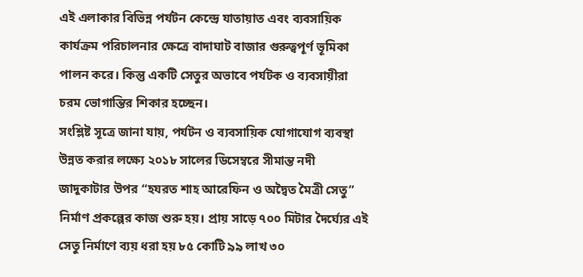এই এলাকার বিভিন্ন পর্যটন কেন্দ্রে যাতায়াত এবং ব্যবসায়িক কার্যক্রম পরিচালনার ক্ষেত্রে বাদাঘাট বাজার গুরুত্বপূর্ণ ভূমিকা পালন করে। কিন্তু একটি সেতুর অভাবে পর্যটক ও ব্যবসায়ীরা চরম ভোগান্তির শিকার হচ্ছেন।
সংশ্লিষ্ট সূত্রে জানা যায়, পর্যটন ও ব্যবসায়িক যোগাযোগ ব্যবস্থা উন্নত করার লক্ষ্যে ২০১৮ সালের ডিসেম্বরে সীমান্ত নদী জাদুকাটার উপর “হযরত শাহ আরেফিন ও অদ্বৈত মৈত্রী সেতু” নির্মাণ প্রকল্পের কাজ শুরু হয়। প্রায় সাড়ে ৭০০ মিটার দৈর্ঘ্যের এই সেতু নির্মাণে ব্যয় ধরা হয় ৮৫ কোটি ৯৯ লাখ ৩০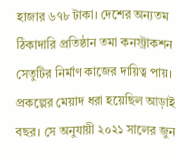হাজার ৬৭৮ টাকা। দেশের অন্যতম ঠিকাদারি প্রতিষ্ঠান তমা কনস্ট্রাকশন সেতুটির নির্মাণ কাজের দায়িত্ব পায়।
প্রকল্পের মেয়াদ ধরা হয়েছিল আড়াই বছর। সে অনুযায়ী ২০২১ সালের জুন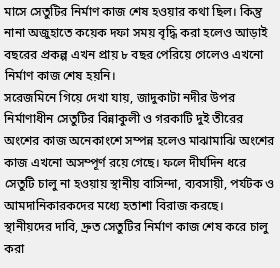মাসে সেতুটির নির্মাণ কাজ শেষ হওয়ার কথা ছিল। কিন্তু নানা অজুহাতে কয়েক দফা সময় বৃদ্ধি করা হলেও আড়াই বছরের প্রকল্প এখন প্রায় ৮ বছর পেরিয়ে গেলেও এখনো নির্মাণ কাজ শেষ হয়নি।
সরেজমিনে গিয়ে দেখা যায়, জাদুকাটা নদীর উপর নির্মাণাধীন সেতুটির বিন্নাকুলী ও গরকাটি দুই তীরের অংশের কাজ অনেকাংশে সম্পন্ন হলেও মাঝামাঝি অংশের কাজ এখনো অসম্পূর্ণ রয়ে গেছে। ফলে দীর্ঘদিন ধরে সেতুটি চালু না হওয়ায় স্থানীয় বাসিন্দা, ব্যবসায়ী, পর্যটক ও আমদানিকারকদের মধ্যে হতাশা বিরাজ করছে।
স্থানীয়দের দাবি, দ্রুত সেতুটির নির্মাণ কাজ শেষ করে চালু করা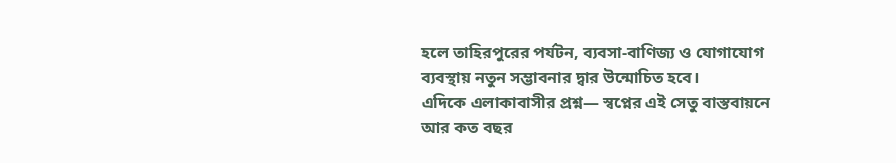হলে তাহিরপুরের পর্যটন, ব্যবসা-বাণিজ্য ও যোগাযোগ ব্যবস্থায় নতুন সম্ভাবনার দ্বার উন্মোচিত হবে।
এদিকে এলাকাবাসীর প্রশ্ন— স্বপ্নের এই সেতু বাস্তবায়নে আর কত বছর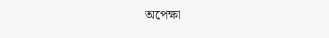অপেক্ষা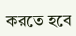করতে হবে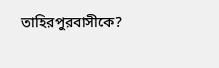তাহিরপুরবাসীকে?